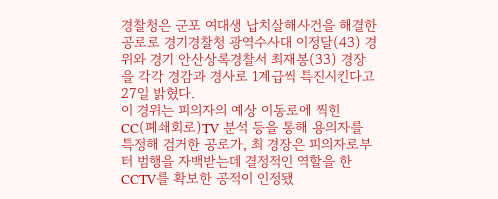경찰청은 군포 여대생 납치살해사건을 해결한 공로로 경기경찰청 광역수사대 이정달(43) 경위와 경기 안산상록경찰서 최재봉(33) 경장을 각각 경감과 경사로 1계급씩 특진시킨다고 27일 밝혔다.
이 경위는 피의자의 예상 이동로에 찍힌 CC(폐쇄회로)TV 분석 등을 통해 용의자를 특정해 검거한 공로가, 최 경장은 피의자로부터 범행을 자백받는데 결정적인 역할을 한 CCTV를 확보한 공적이 인정됐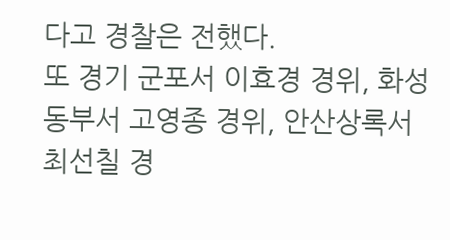다고 경찰은 전했다.
또 경기 군포서 이효경 경위, 화성동부서 고영종 경위, 안산상록서 최선칠 경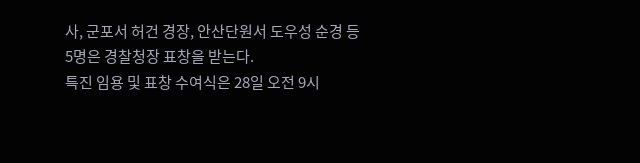사, 군포서 허건 경장, 안산단원서 도우성 순경 등 5명은 경찰청장 표창을 받는다.
특진 임용 및 표창 수여식은 28일 오전 9시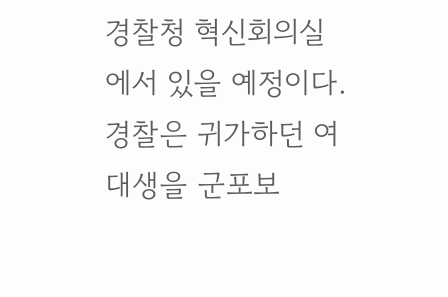경찰청 혁신회의실에서 있을 예정이다.
경찰은 귀가하던 여대생을 군포보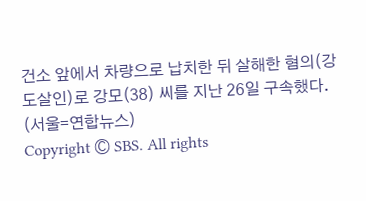건소 앞에서 차량으로 납치한 뒤 살해한 혐의(강도살인)로 강모(38) 씨를 지난 26일 구속했다.
(서울=연합뉴스)
Copyright Ⓒ SBS. All rights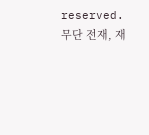reserved. 무단 전재, 재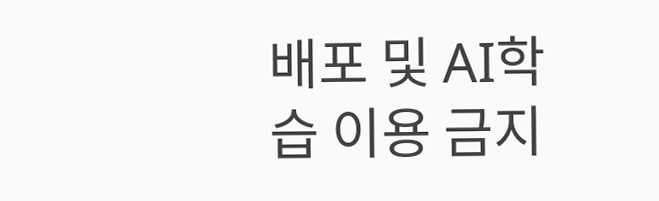배포 및 AI학습 이용 금지